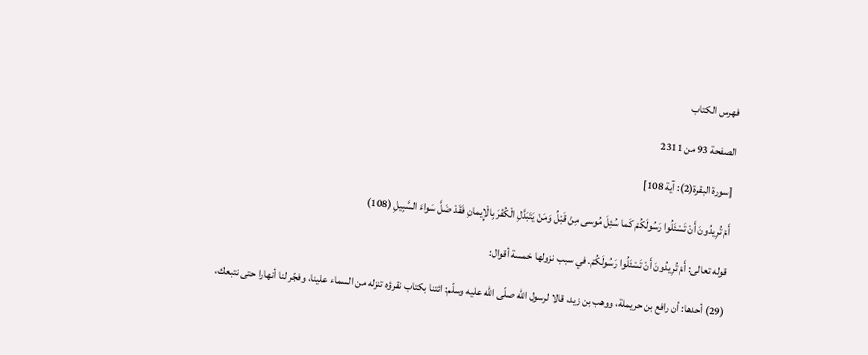فهرس الكتاب

الصفحة 93 من 2311

[سورة البقرة(2): آية 108]

أَمْ تُرِيدُونَ أَنْ تَسْئَلُوا رَسُولَكُمْ كَما سُئِلَ مُوسى مِنْ قَبْلُ وَمَنْ يَتَبَدَّلِ الْكُفْرَ بِالْإِيمانِ فَقَدْ ضَلَّ سَواءَ السَّبِيلِ (108)

قوله تعالى: أَمْ تُرِيدُونَ أَنْ تَسْئَلُوا رَسُولَكُمْ. في سبب نزولها خمسة أقوال:

(29) أحدها: أن رافع بن حريملة، ووهب بن زيد، قالا لرسول الله صلّى الله عليه وسلّم: ائتنا بكتاب نقرؤه تنزله من السماء علينا، وفجّر لنا أنهارا حتى نتبعك،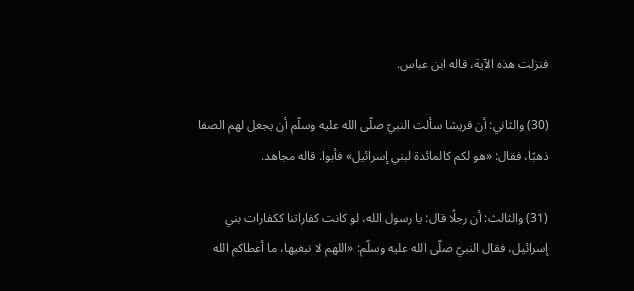فنزلت هذه الآية، قاله ابن عباس.

(30) والثاني: أن قريشا سألت النبيّ صلّى الله عليه وسلّم أن يجعل لهم الصفا ذهبًا، فقال: «هو لكم كالمائدة لبني إسرائيل» فأبوا. قاله مجاهد.

(31) والثالث: أن رجلًا قال: يا رسول الله، لو كانت كفاراتنا ككفارات بني إسرائيل، فقال النبيّ صلّى الله عليه وسلّم: «اللهم لا نبغيها، ما أعطاكم الله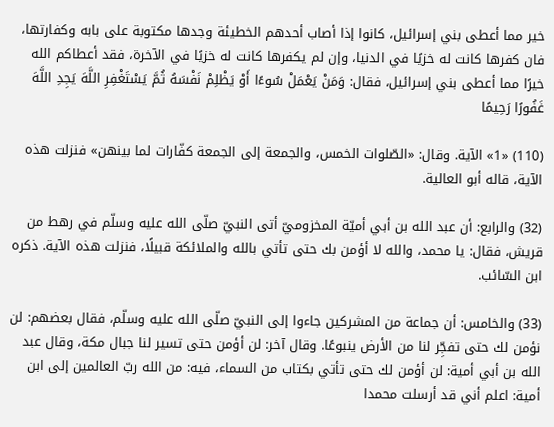خير مما أعطى بني إسرائيل، كانوا إذا أصاب أحدهم الخطيئة وجدها مكتوبة على بابه وكفارتها، فان كفرها كانت له خزيًا في الدنيا، وإن لم يكفرها كانت له خزيًا في الآخرة، فقد أعطاكم الله خيرًا مما أعطى بني إسرائيل، فقال: وَمَنْ يَعْمَلْ سُوءًا أَوْ يَظْلِمْ نَفْسَهُ ثُمَّ يَسْتَغْفِرِ اللَّهَ يَجِدِ اللَّهَ غَفُورًا رَحِيمًا

(110) «1» الآية. وقال: «الصّلوات الخمس، والجمعة إلى الجمعة كفّارات لما بينهن» فنزلت هذه الآية، قاله أبو العالية.

(32) والرابع: أن عبد الله بن أبي أميّة المخزوميّ أتى النبيّ صلّى الله عليه وسلّم في رهط من قريش، فقال: يا محمد، والله لا أؤمن بك حتى تأتي بالله والملائكة قبيلًا، فنزلت هذه الآية. ذكره ابن السّائب.

(33) والخامس: أن جماعة من المشركين جاءوا إلى النبيّ صلّى الله عليه وسلّم، فقال بعضهم: لن نؤمن لك حتى تفجِّر لنا من الأرض ينبوعًا. وقال آخر: لن أؤمن حتى تسير لنا جبال مكة، وقال عبد الله بن أبي أمية: لن أؤمن لك حتى تأتي بكتاب من السماء، فيه: من الله ربّ العالمين إلى ابن أمية: اعلم أني قد أرسلت محمدا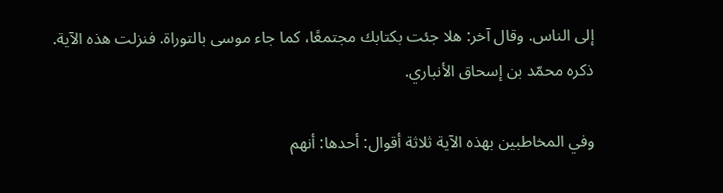إلى الناس. وقال آخر: هلا جئت بكتابك مجتمعًا، كما جاء موسى بالتوراة. فنزلت هذه الآية. ذكره محمّد بن إسحاق الأنباري.

وفي المخاطبين بهذه الآية ثلاثة أقوال: أحدها: أنهم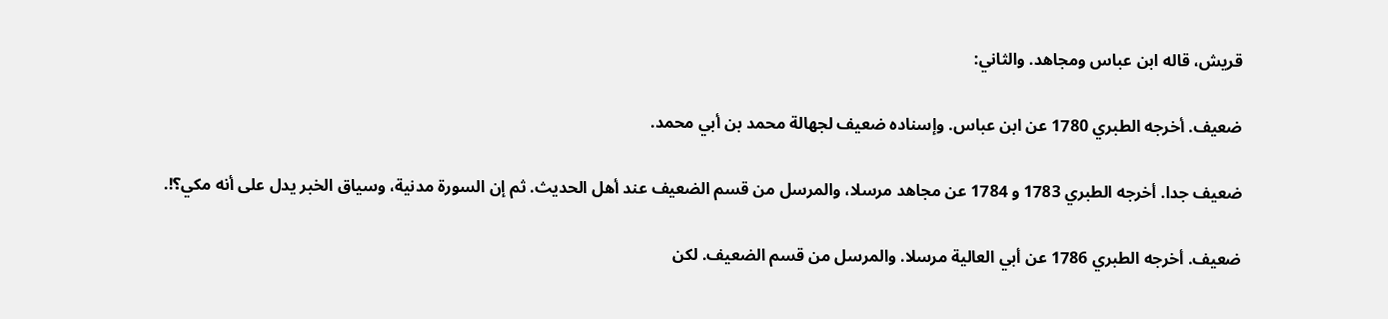قريش، قاله ابن عباس ومجاهد. والثاني:

ضعيف. أخرجه الطبري 1780 عن ابن عباس. وإسناده ضعيف لجهالة محمد بن أبي محمد.

ضعيف جدا. أخرجه الطبري 1783 و 1784 عن مجاهد مرسلا، والمرسل من قسم الضعيف عند أهل الحديث. ثم إن السورة مدنية، وسياق الخبر يدل على أنه مكي؟!.

ضعيف. أخرجه الطبري 1786 عن أبي العالية مرسلا. والمرسل من قسم الضعيف. لكن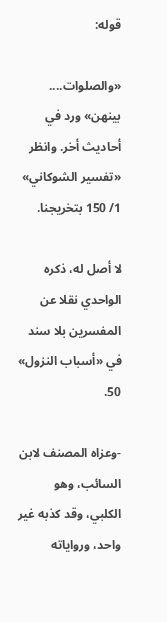قوله:

«والصلوات.... بينهن» ورد في أحاديث أخر. وانظر «تفسير الشوكاني» 1/ 150 بتخريجنا.

لا أصل له، ذكره الواحدي نقلا عن المفسرين بلا سند في «أسباب النزول» 50.

-وعزاه المصنف لابن السائب، وهو الكلبي، وقد كذبه غير واحد، ورواياته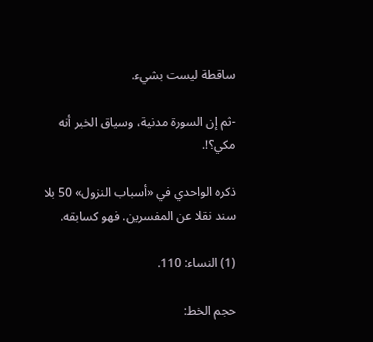ساقطة ليست بشيء.

-ثم إن السورة مدنية، وسياق الخبر أنه مكي؟!.

ذكره الواحدي في «أسباب النزول» 50 بلا سند نقلا عن المفسرين. فهو كسابقه.

(1) النساء: 110.

حجم الخط: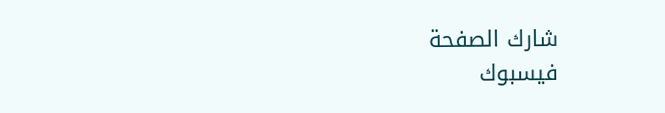شارك الصفحة
فيسبوك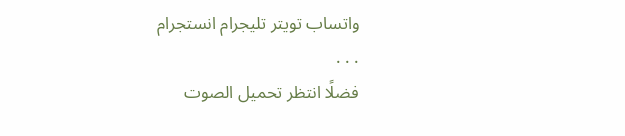واتساب تويتر تليجرام انستجرام
. . .
فضلًا انتظر تحميل الصوت